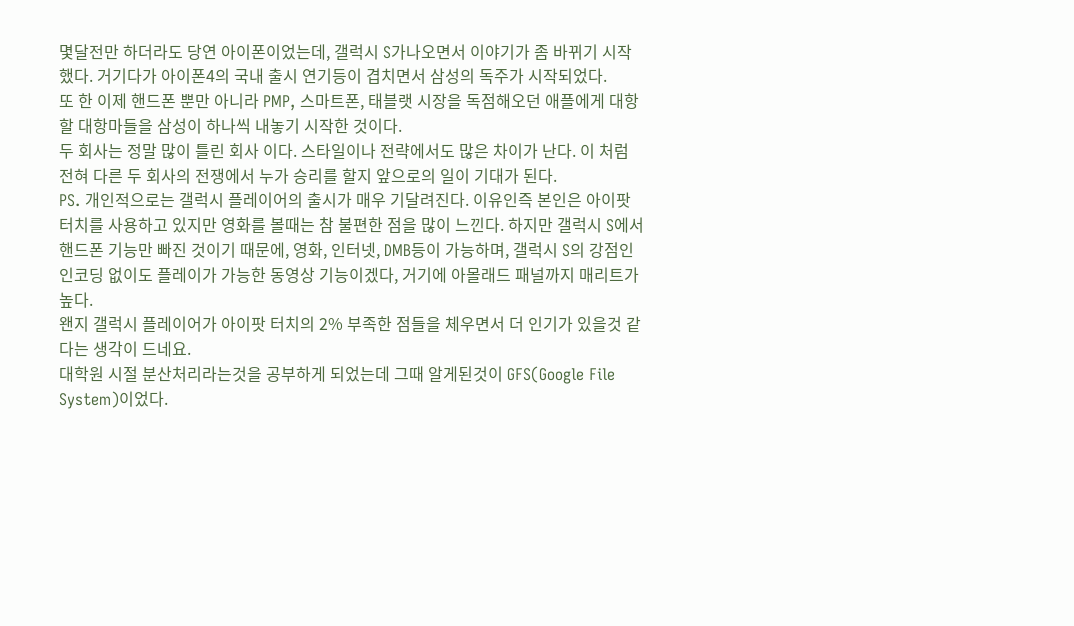몇달전만 하더라도 당연 아이폰이었는데, 갤럭시 S가나오면서 이야기가 좀 바뀌기 시작했다. 거기다가 아이폰4의 국내 출시 연기등이 겹치면서 삼성의 독주가 시작되었다.
또 한 이제 핸드폰 뿐만 아니라 PMP, 스마트폰, 태블랫 시장을 독점해오던 애플에게 대항할 대항마들을 삼성이 하나씩 내놓기 시작한 것이다.
두 회사는 정말 많이 틀린 회사 이다. 스타일이나 전략에서도 많은 차이가 난다. 이 처럼 전혀 다른 두 회사의 전쟁에서 누가 승리를 할지 앞으로의 일이 기대가 된다.
PS. 개인적으로는 갤럭시 플레이어의 출시가 매우 기달려진다. 이유인즉 본인은 아이팟 터치를 사용하고 있지만 영화를 볼때는 참 불편한 점을 많이 느낀다. 하지만 갤럭시 S에서 핸드폰 기능만 빠진 것이기 때문에, 영화, 인터넷, DMB등이 가능하며, 갤럭시 S의 강점인 인코딩 없이도 플레이가 가능한 동영상 기능이겠다, 거기에 아몰래드 패널까지 매리트가 높다.
왠지 갤럭시 플레이어가 아이팟 터치의 2% 부족한 점들을 체우면서 더 인기가 있을것 같다는 생각이 드네요.
대학원 시절 분산처리라는것을 공부하게 되었는데 그때 알게된것이 GFS(Google File System)이었다.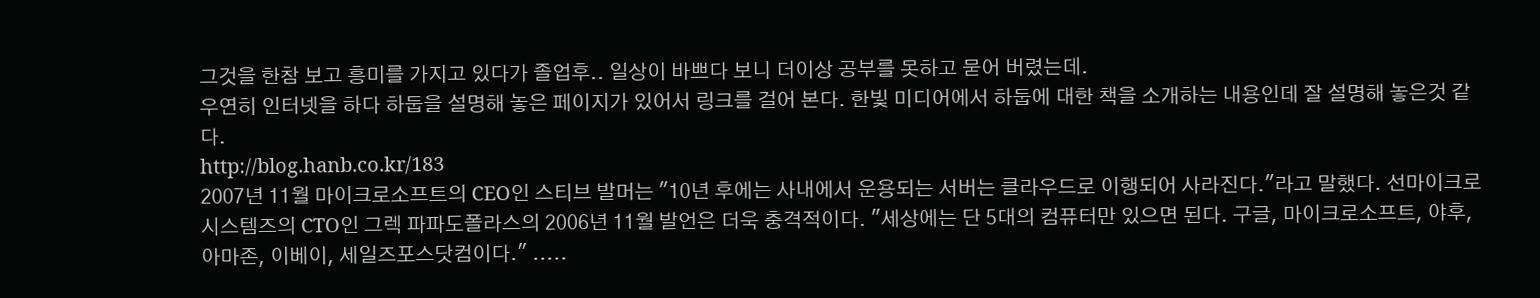그것을 한참 보고 흥미를 가지고 있다가 졸업후.. 일상이 바쁘다 보니 더이상 공부를 못하고 묻어 버렸는데.
우연히 인터넷을 하다 하둡을 설명해 놓은 페이지가 있어서 링크를 걸어 본다. 한빛 미디어에서 하둡에 대한 책을 소개하는 내용인데 잘 설명해 놓은것 같다.
http://blog.hanb.co.kr/183
2007년 11월 마이크로소프트의 CEO인 스티브 발머는 "10년 후에는 사내에서 운용되는 서버는 클라우드로 이행되어 사라진다."라고 말했다. 선마이크로시스템즈의 CTO인 그렉 파파도폴라스의 2006년 11월 발언은 더욱 충격적이다. "세상에는 단 5대의 컴퓨터만 있으면 된다. 구글, 마이크로소프트, 야후, 아마존, 이베이, 세일즈포스닷컴이다." .....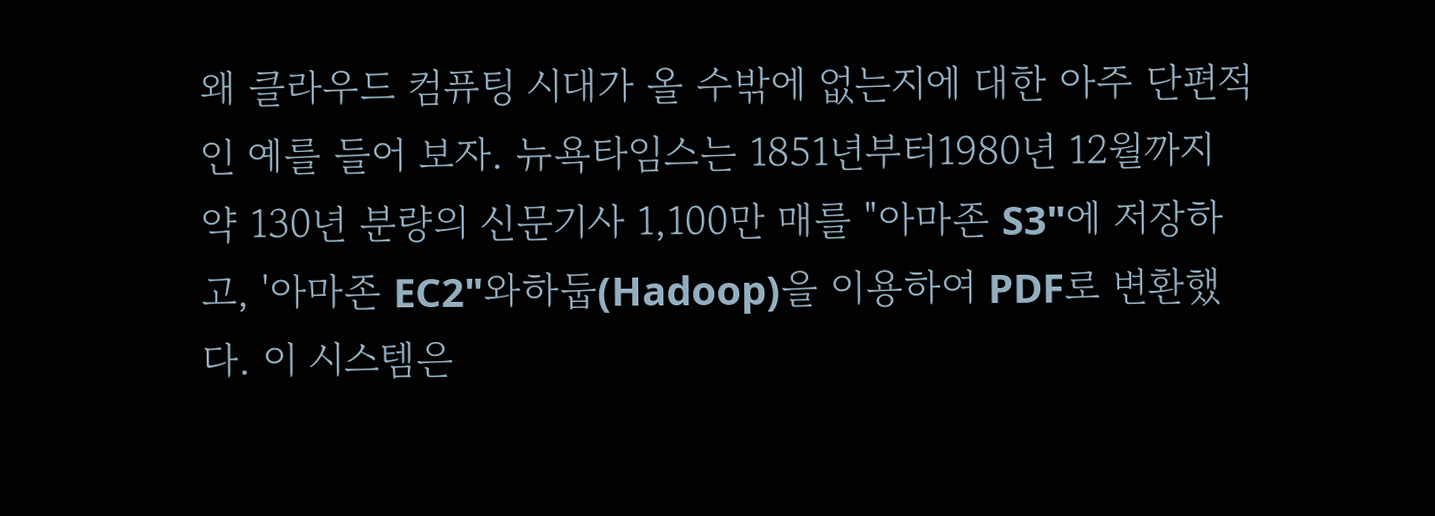왜 클라우드 컴퓨팅 시대가 올 수밖에 없는지에 대한 아주 단편적인 예를 들어 보자. 뉴욕타임스는 1851년부터1980년 12월까지 약 130년 분량의 신문기사 1,100만 매를 "아마존 S3"에 저장하고, '아마존 EC2"와하둡(Hadoop)을 이용하여 PDF로 변환했다. 이 시스템은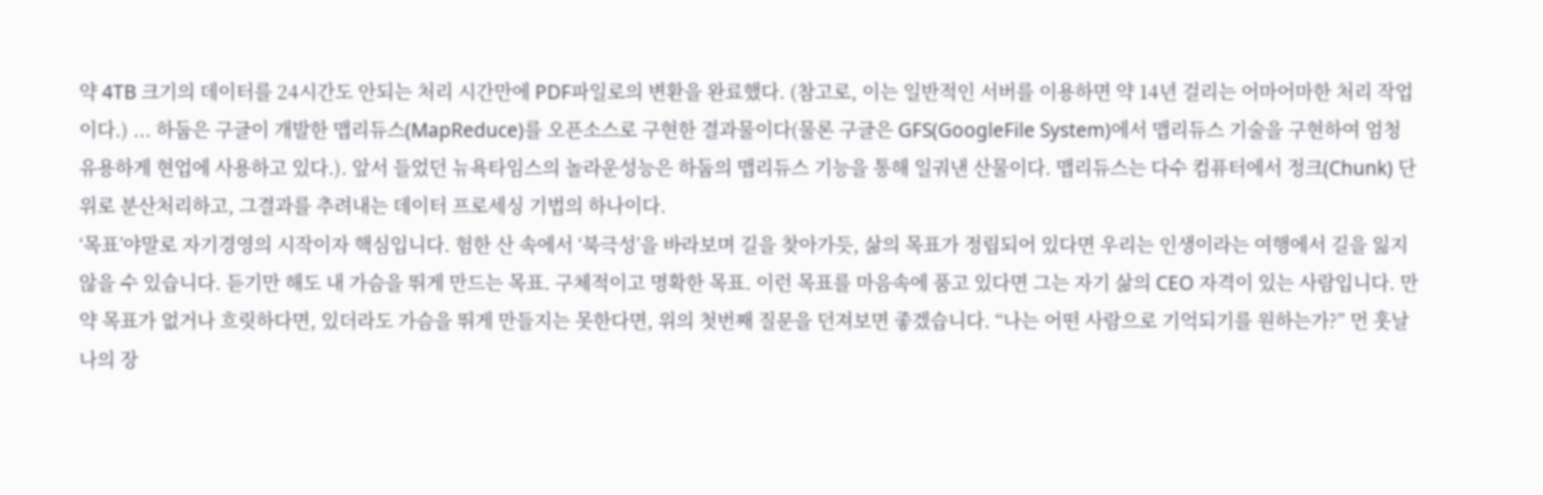약 4TB 크기의 데이터를 24시간도 안되는 처리 시간만에 PDF파일로의 변환을 완료했다. (참고로, 이는 일반적인 서버를 이용하면 약 14년 걸리는 어마어마한 처리 작업이다.) ... 하둡은 구글이 개발한 맵리듀스(MapReduce)를 오픈소스로 구현한 결과물이다(물론 구글은 GFS(GoogleFile System)에서 맵리듀스 기술을 구현하여 엄청 유용하게 현업에 사용하고 있다.). 앞서 들었던 뉴욕타임스의 놀라운성능은 하둡의 맵리듀스 기능을 통해 일궈낸 산물이다. 맵리듀스는 다수 컴퓨터에서 정크(Chunk) 단위로 분산처리하고, 그결과를 추려내는 데이터 프로세싱 기법의 하나이다.
‘목표’야말로 자기경영의 시작이자 핵심입니다. 험한 산 속에서 ‘북극성’을 바라보며 길을 찾아가듯, 삶의 목표가 정립되어 있다면 우리는 인생이라는 여행에서 길을 잃지 않을 수 있습니다. 듣기만 해도 내 가슴을 뛰게 만드는 목표. 구체적이고 명확한 목표. 이런 목표를 마음속에 품고 있다면 그는 자기 삶의 CEO 자격이 있는 사람입니다. 만약 목표가 없거나 흐릿하다면, 있더라도 가슴을 뛰게 만들지는 못한다면, 위의 첫번째 질문을 던져보면 좋겠습니다. “나는 어떤 사람으로 기억되기를 원하는가?” 먼 훗날 나의 장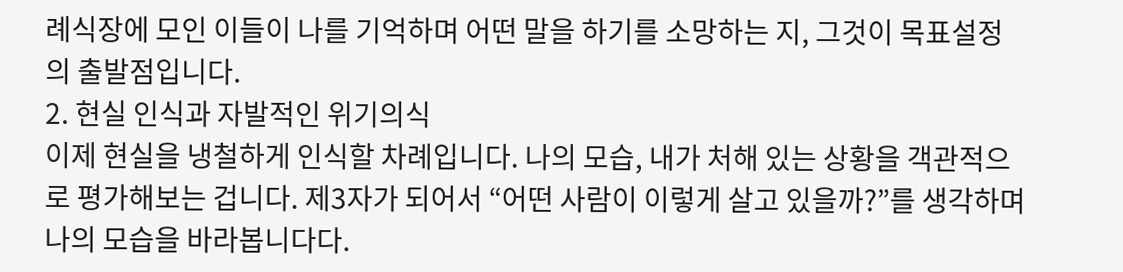례식장에 모인 이들이 나를 기억하며 어떤 말을 하기를 소망하는 지, 그것이 목표설정의 출발점입니다.
2. 현실 인식과 자발적인 위기의식
이제 현실을 냉철하게 인식할 차례입니다. 나의 모습, 내가 처해 있는 상황을 객관적으로 평가해보는 겁니다. 제3자가 되어서 “어떤 사람이 이렇게 살고 있을까?”를 생각하며 나의 모습을 바라봅니다다.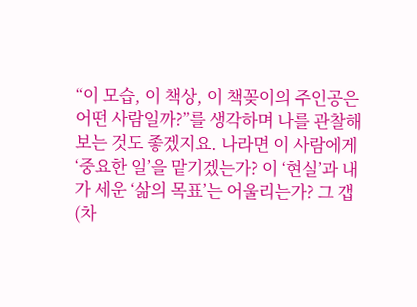“이 모습, 이 책상, 이 책꽂이의 주인공은 어떤 사람일까?”를 생각하며 나를 관찰해보는 것도 좋겠지요. 나라면 이 사람에게 ‘중요한 일’을 맡기겠는가? 이 ‘현실’과 내가 세운 ‘삶의 목표’는 어울리는가? 그 갭(차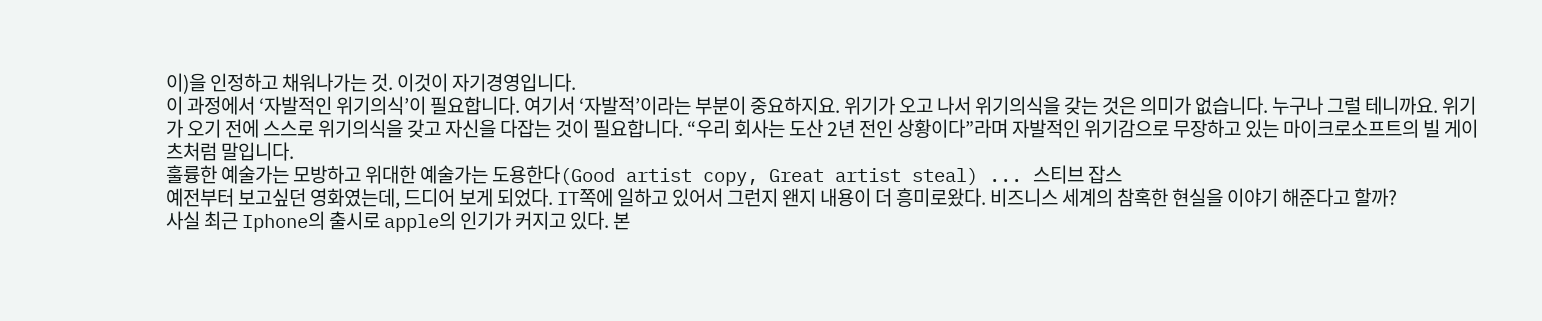이)을 인정하고 채워나가는 것. 이것이 자기경영입니다.
이 과정에서 ‘자발적인 위기의식’이 필요합니다. 여기서 ‘자발적’이라는 부분이 중요하지요. 위기가 오고 나서 위기의식을 갖는 것은 의미가 없습니다. 누구나 그럴 테니까요. 위기가 오기 전에 스스로 위기의식을 갖고 자신을 다잡는 것이 필요합니다. “우리 회사는 도산 2년 전인 상황이다”라며 자발적인 위기감으로 무장하고 있는 마이크로소프트의 빌 게이츠처럼 말입니다.
훌륭한 예술가는 모방하고 위대한 예술가는 도용한다(Good artist copy, Great artist steal) ... 스티브 잡스
예전부터 보고싶던 영화였는데, 드디어 보게 되었다. IT쪽에 일하고 있어서 그런지 왠지 내용이 더 흥미로왔다. 비즈니스 세계의 참혹한 현실을 이야기 해준다고 할까?
사실 최근 Iphone의 출시로 apple의 인기가 커지고 있다. 본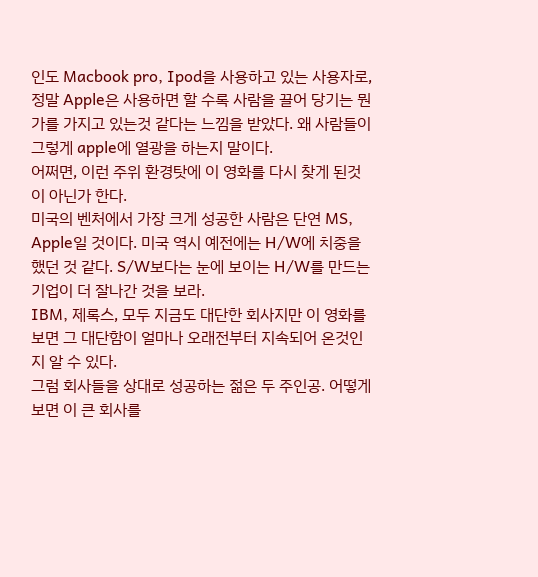인도 Macbook pro, Ipod을 사용하고 있는 사용자로, 정말 Apple은 사용하면 할 수록 사람을 끌어 당기는 뭔가를 가지고 있는것 같다는 느낌을 받았다. 왜 사람들이 그렇게 apple에 열광을 하는지 말이다.
어쩌면, 이런 주위 환경탓에 이 영화를 다시 찾게 된것이 아닌가 한다.
미국의 벤처에서 가장 크게 성공한 사람은 단연 MS, Apple일 것이다. 미국 역시 예전에는 H/W에 치중을 했던 것 같다. S/W보다는 눈에 보이는 H/W를 만드는 기업이 더 잘나간 것을 보라.
IBM, 제록스, 모두 지금도 대단한 회사지만 이 영화를 보면 그 대단함이 얼마나 오래전부터 지속되어 온것인지 알 수 있다.
그럼 회사들을 상대로 성공하는 젊은 두 주인공. 어떻게 보면 이 큰 회사를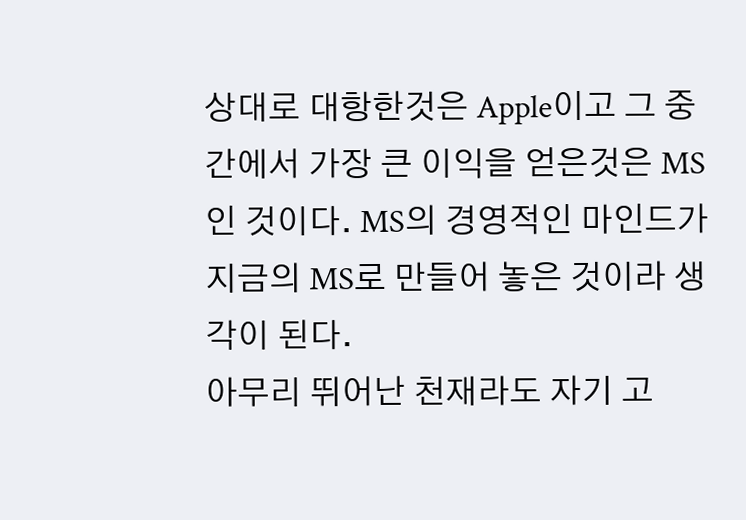상대로 대항한것은 Apple이고 그 중간에서 가장 큰 이익을 얻은것은 MS인 것이다. MS의 경영적인 마인드가 지금의 MS로 만들어 놓은 것이라 생각이 된다.
아무리 뛰어난 천재라도 자기 고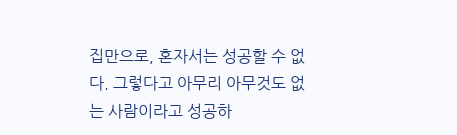집만으로, 혼자서는 성공할 수 없다. 그렇다고 아무리 아무것도 없는 사람이라고 성공하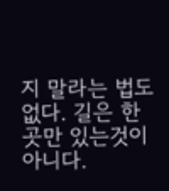지 말라는 법도 없다. 길은 한곳만 있는것이 아니다.